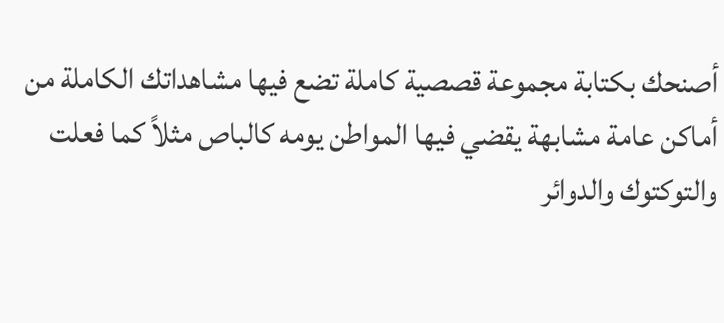أصنحك بكتابة مجموعة قصصية كاملة تضع فيها مشاهداتك الكاملة من أماكن عامة مشابهة يقضي فيها المواطن يومه كالباص مثلاً كما فعلت والتوكتوك والدوائر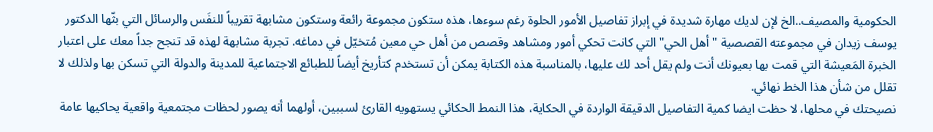الحكومية والمصيف..الخ لإن لديك مهارة شديدة في إبراز تفاصيل الأمور الحلوة رغم سوءها، هذه ستكون مجموعة رائعة وستكون مشابهة تقريباً للنفَس والرسائل التي بثّها الدكتور يوسف زيدان في مجموعته القصصية "أهل الحي" التي كانت تحكي أمور ومشاهد وقصص من أهل حي معين مُتخيّل في دماغه. تجربة مشابهة لهذه قد تنجح جداً معك على اعتبار الخبرة المَعيشة التي قمت بها بعيونك أنت ولم يقل أحد لك عليها، بالمناسبة هذه الكتابة يمكن أن تستخدم كتأريخ أيضاً للطبائع الاجتماعية للمدينة والدولة التي تسكن بها ولذلك لا تقلل من شأن هذا الخط نهائي.
نصيحتك في محلها، لا حظت ايضا كمية التفاصيل الدقيقة الواردة في الحكاية، هذا النمط الحكائي يستهويه القارئ لسببين، أولهما أنه يصور لحظات مجتمعية واقعية يحاكيها عامة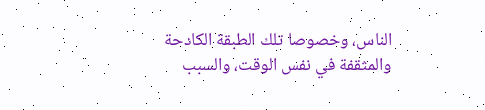الناس، وخصوصا تلك الطبقة الكادحة والمثقفة في نفس الوقت، والسبب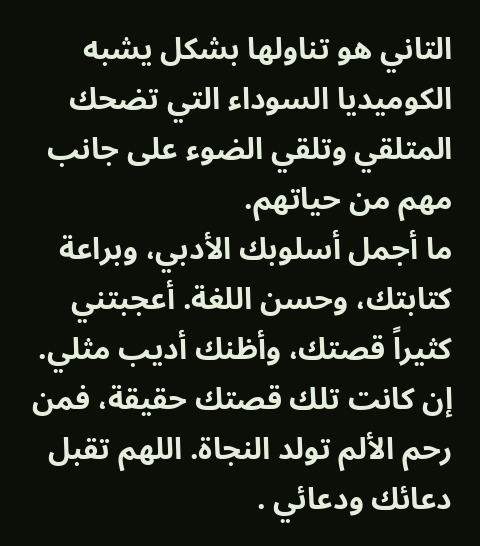التاني هو تناولها بشكل يشبه الكوميديا السوداء التي تضحك المتلقي وتلقي الضوء على جانب مهم من حياتهم.
ما أجمل أسلوبك الأدبي، وبراعة كتابتك، وحسن اللغة. أعجبتني كثيراً قصتك، وأظنك أديب مثلي. إن كانت تلك قصتك حقيقة، فمن رحم الألم تولد النجاة. اللهم تقبل دعائك ودعائي .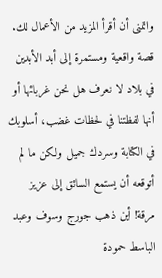واتمنى أن أقرأ المزيد من الأعمال لك.
قصة واقعية ومستمرة إلى أبد الأبدين في بلاد لا نعرف هل نحن غربائها أو أنها لفظتنا في لحظات غضب، أسلوبك في الكتابة وسردك جميل ولكن ما لم أتوقعه أن يستمع السائق إلى عزيز مرقة! أين ذهب جورج وسوف وعبد الباسط حمودة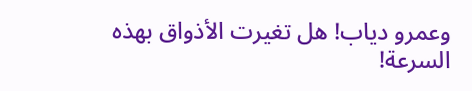وعمرو دياب! هل تغيرت الأذواق بهذه السرعة!